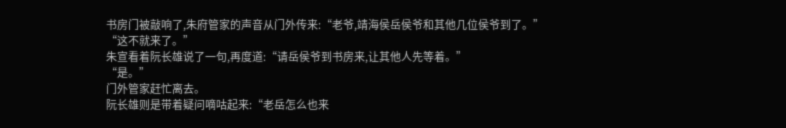书房门被敲响了,朱府管家的声音从门外传来:“老爷,靖海侯岳侯爷和其他几位侯爷到了。”
“这不就来了。”
朱宣看着阮长雄说了一句,再度道:“请岳侯爷到书房来,让其他人先等着。”
“是。”
门外管家赶忙离去。
阮长雄则是带着疑问嘀咕起来:“老岳怎么也来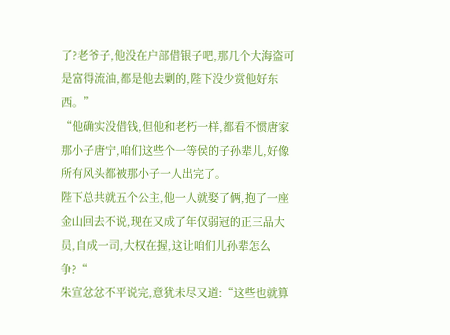了?老爷子,他没在户部借银子吧,那几个大海盗可是富得流油,都是他去剿的,陛下没少赏他好东西。”
“他确实没借钱,但他和老朽一样,都看不惯唐家那小子唐宁,咱们这些个一等侯的子孙辈儿,好像所有风头都被那小子一人出完了。
陛下总共就五个公主,他一人就娶了俩,抱了一座金山回去不说,现在又成了年仅弱冠的正三品大员,自成一司,大权在握,这让咱们儿孙辈怎么争?“
朱宣忿忿不平说完,意犹未尽又道:“这些也就算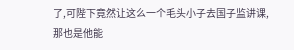了,可陛下竟然让这么一个毛头小子去国子监讲课,那也是他能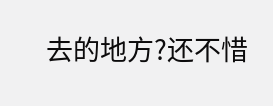去的地方?还不惜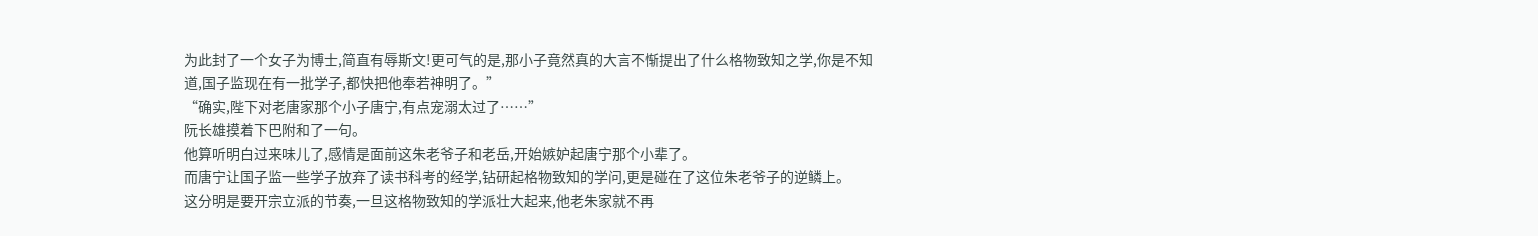为此封了一个女子为博士,简直有辱斯文!更可气的是,那小子竟然真的大言不惭提出了什么格物致知之学,你是不知道,国子监现在有一批学子,都快把他奉若神明了。”
“确实,陛下对老唐家那个小子唐宁,有点宠溺太过了……”
阮长雄摸着下巴附和了一句。
他算听明白过来味儿了,感情是面前这朱老爷子和老岳,开始嫉妒起唐宁那个小辈了。
而唐宁让国子监一些学子放弃了读书科考的经学,钻研起格物致知的学问,更是碰在了这位朱老爷子的逆鳞上。
这分明是要开宗立派的节奏,一旦这格物致知的学派壮大起来,他老朱家就不再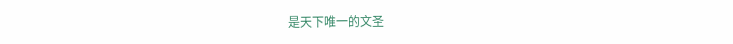是天下唯一的文圣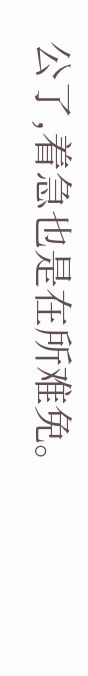公了,着急也是在所难免。